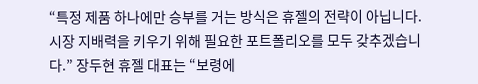“특정 제품 하나에만 승부를 거는 방식은 휴젤의 전략이 아닙니다. 시장 지배력을 키우기 위해 필요한 포트폴리오를 모두 갖추겠습니다.” 장두현 휴젤 대표는 “보령에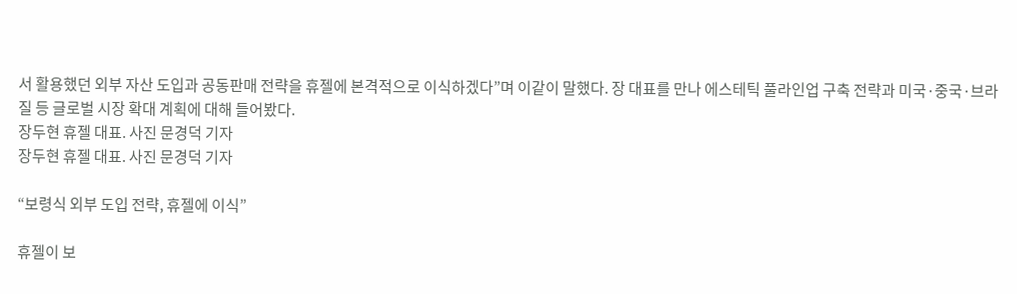서 활용했던 외부 자산 도입과 공동판매 전략을 휴젤에 본격적으로 이식하겠다”며 이같이 말했다. 장 대표를 만나 에스테틱 풀라인업 구축 전략과 미국·중국·브라질 등 글로벌 시장 확대 계획에 대해 들어봤다.
장두현 휴젤 대표. 사진 문경덕 기자
장두현 휴젤 대표. 사진 문경덕 기자

“보령식 외부 도입 전략, 휴젤에 이식”

휴젤이 보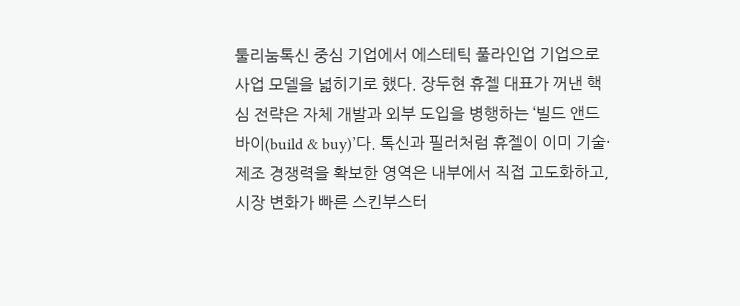툴리눔톡신 중심 기업에서 에스테틱 풀라인업 기업으로 사업 모델을 넓히기로 했다. 장두현 휴젤 대표가 꺼낸 핵심 전략은 자체 개발과 외부 도입을 병행하는 ‘빌드 앤드 바이(build & buy)’다. 톡신과 필러처럼 휴젤이 이미 기술·제조 경쟁력을 확보한 영역은 내부에서 직접 고도화하고, 시장 변화가 빠른 스킨부스터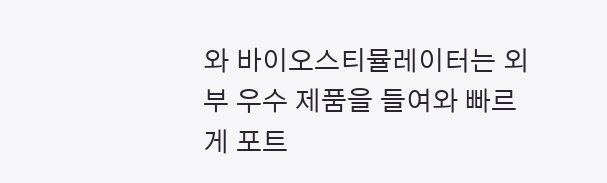와 바이오스티뮬레이터는 외부 우수 제품을 들여와 빠르게 포트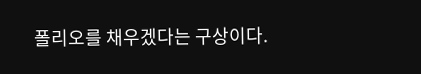폴리오를 채우겠다는 구상이다.